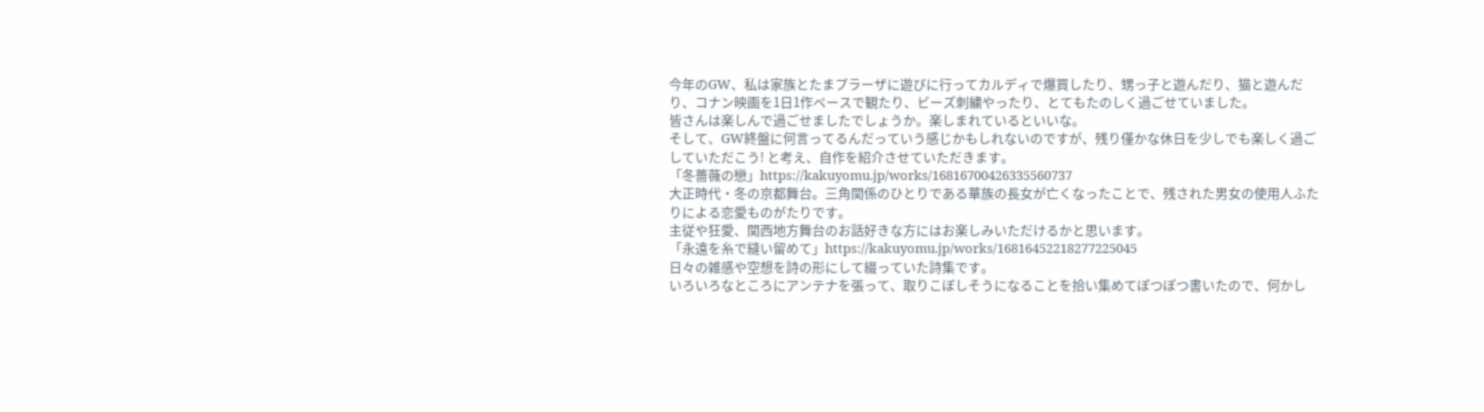今年のGW、私は家族とたまプラーザに遊びに行ってカルディで爆買したり、甥っ子と遊んだり、猫と遊んだり、コナン映画を1日1作ペースで観たり、ビーズ刺繍やったり、とてもたのしく過ごせていました。
皆さんは楽しんで過ごせましたでしょうか。楽しまれているといいな。
そして、GW終盤に何言ってるんだっていう感じかもしれないのですが、残り僅かな休日を少しでも楽しく過ごしていただこう! と考え、自作を紹介させていただきます。
「冬薔薇の戀」https://kakuyomu.jp/works/16816700426335560737
大正時代・冬の京都舞台。三角関係のひとりである華族の長女が亡くなったことで、残された男女の使用人ふたりによる恋愛ものがたりです。
主従や狂愛、関西地方舞台のお話好きな方にはお楽しみいただけるかと思います。
「永遠を糸で縫い留めて」https://kakuyomu.jp/works/16816452218277225045
日々の雑感や空想を詩の形にして綴っていた詩集です。
いろいろなところにアンテナを張って、取りこぼしそうになることを拾い集めてぽつぽつ書いたので、何かし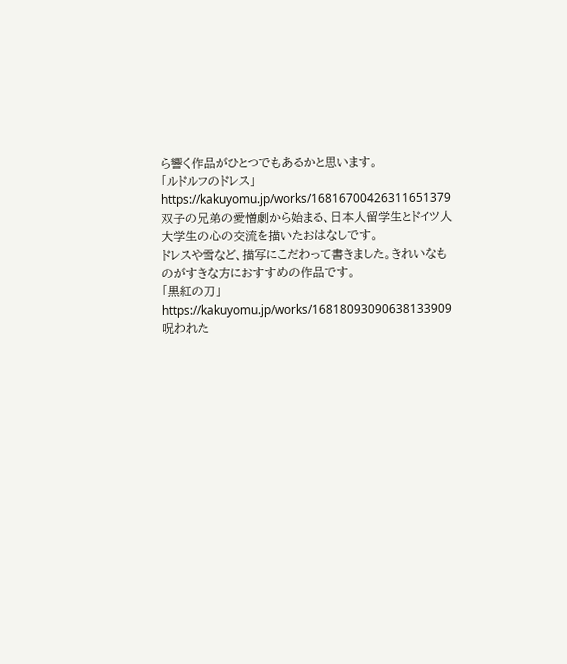ら響く作品がひとつでもあるかと思います。
「ルドルフのドレス」https://kakuyomu.jp/works/16816700426311651379
双子の兄弟の愛憎劇から始まる、日本人留学生とドイツ人大学生の心の交流を描いたおはなしです。
ドレスや雪など、描写にこだわって書きました。きれいなものがすきな方におすすめの作品です。
「黒紅の刀」https://kakuyomu.jp/works/16818093090638133909
呪われた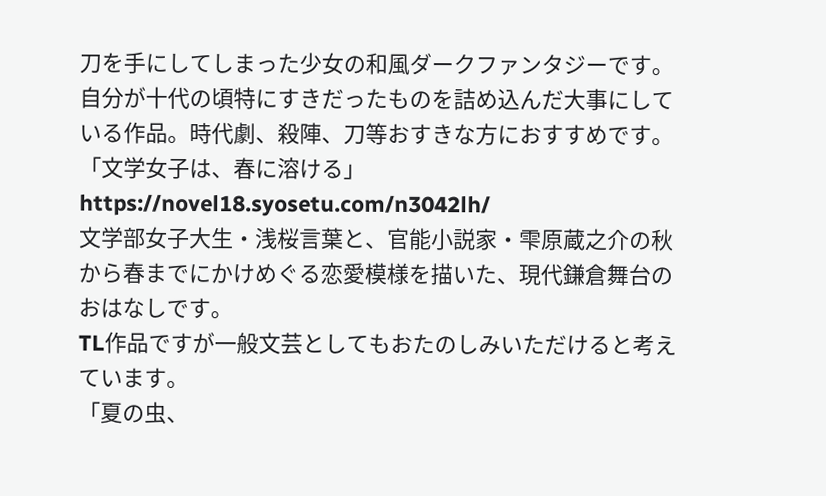刀を手にしてしまった少女の和風ダークファンタジーです。
自分が十代の頃特にすきだったものを詰め込んだ大事にしている作品。時代劇、殺陣、刀等おすきな方におすすめです。
「文学女子は、春に溶ける」https://novel18.syosetu.com/n3042lh/
文学部女子大生・浅桜言葉と、官能小説家・雫原蔵之介の秋から春までにかけめぐる恋愛模様を描いた、現代鎌倉舞台のおはなしです。
TL作品ですが一般文芸としてもおたのしみいただけると考えています。
「夏の虫、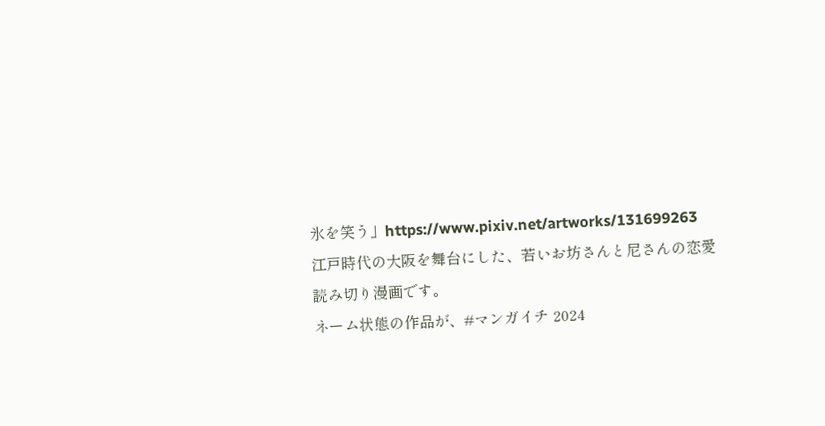氷を笑う」https://www.pixiv.net/artworks/131699263
江戸時代の大阪を舞台にした、若いお坊さんと尼さんの恋愛読み切り漫画です。
ネーム状態の作品が、#マンガイチ 2024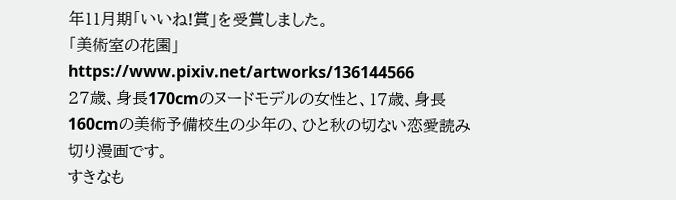年11月期「いいね!賞」を受賞しました。
「美術室の花園」https://www.pixiv.net/artworks/136144566
27歳、身長170cmのヌードモデルの女性と、17歳、身長160cmの美術予備校生の少年の、ひと秋の切ない恋愛読み切り漫画です。
すきなも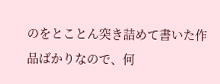のをとことん突き詰めて書いた作品ばかりなので、何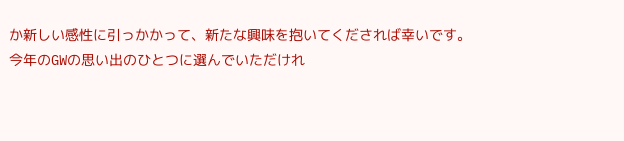か新しい感性に引っかかって、新たな興味を抱いてくだされば幸いです。
今年のGWの思い出のひとつに選んでいただけれ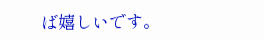ば嬉しいです。